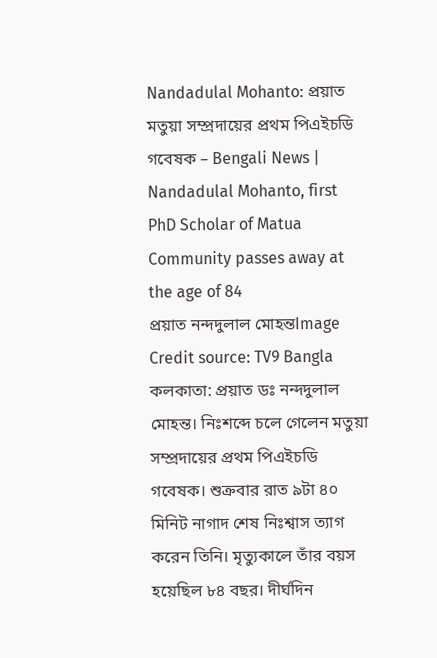Nandadulal Mohanto: প্রয়াত মতুয়া সম্প্রদায়ের প্রথম পিএইচডি গবেষক – Bengali News | Nandadulal Mohanto, first PhD Scholar of Matua Community passes away at the age of 84
প্রয়াত নন্দদুলাল মোহন্তImage Credit source: TV9 Bangla
কলকাতা: প্রয়াত ডঃ নন্দদুলাল মোহন্ত। নিঃশব্দে চলে গেলেন মতুয়া সম্প্রদায়ের প্রথম পিএইচডি গবেষক। শুক্রবার রাত ৯টা ৪০ মিনিট নাগাদ শেষ নিঃশ্বাস ত্যাগ করেন তিনি। মৃত্যুকালে তাঁর বয়স হয়েছিল ৮৪ বছর। দীর্ঘদিন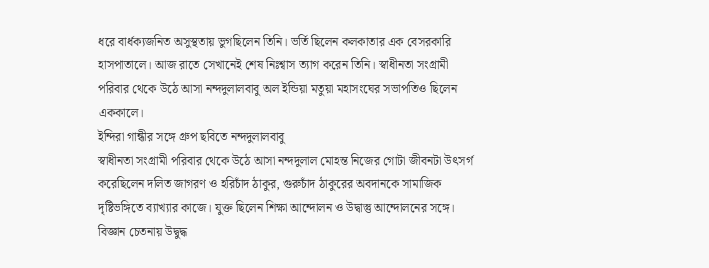ধরে বার্ধক্যজনিত অসুস্থতায় ভুগছিলেন তিনি। ভর্তি ছিলেন কলকাতার এক বেসরকারি হাসপাতালে। আজ রাতে সেখানেই শেষ নিঃশ্বাস ত্যাগ করেন তিনি। স্বাধীনতা সংগ্রামী পরিবার থেকে উঠে আসা নন্দদুলালবাবু অল ইন্ডিয়া মতুয়া মহাসংঘের সভাপতিও ছিলেন এককালে।
ইন্দিরা গান্ধীর সঙ্গে গ্রুপ ছবিতে নন্দদুলালবাবু
স্বাধীনতা সংগ্রামী পরিবার থেকে উঠে আসা নন্দদুলাল মোহন্ত নিজের গোটা জীবনটা উৎসর্গ করেছিলেন দলিত জাগরণ ও হরিচাঁদ ঠাকুর, গুরুচাঁদ ঠাকুরের অবদানকে সামাজিক দৃষ্টিভঙ্গিতে ব্যাখ্যার কাজে। যুক্ত ছিলেন শিক্ষা আন্দোলন ও উদ্বাস্তু আন্দোলনের সঙ্গে। বিজ্ঞান চেতনায় উদ্বুদ্ধ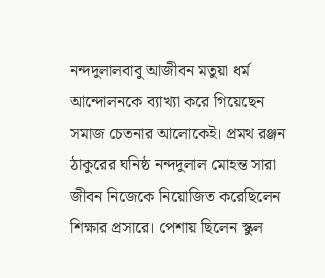নন্দদুলালবাবু আজীবন মতুয়া ধর্ম আন্দোলনকে ব্যাখ্যা করে গিয়েছেন সমাজ চেতনার আলোকেই। প্রমথ রঞ্জন ঠাকুরের ঘনিষ্ঠ নন্দদুলাল মোহন্ত সারা জীবন নিজেকে নিয়োজিত করেছিলেন শিক্ষার প্রসারে। পেশায় ছিলেন স্কুল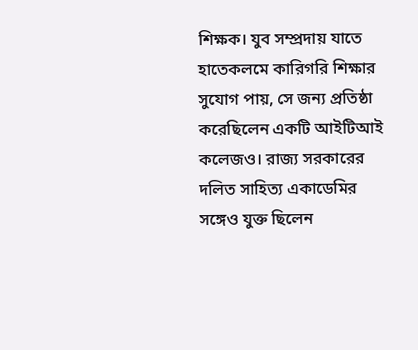শিক্ষক। যুব সম্প্রদায় যাতে হাতেকলমে কারিগরি শিক্ষার সুযোগ পায়, সে জন্য প্রতিষ্ঠা করেছিলেন একটি আইটিআই কলেজও। রাজ্য সরকারের দলিত সাহিত্য একাডেমির সঙ্গেও যুক্ত ছিলেন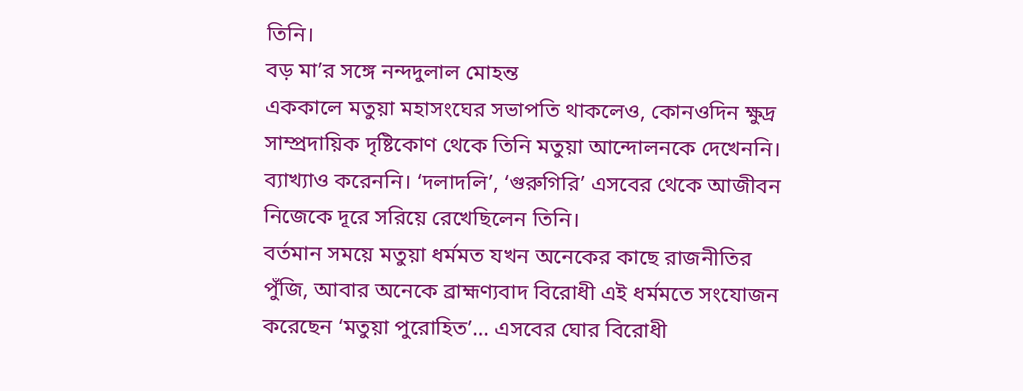তিনি।
বড় মা’র সঙ্গে নন্দদুলাল মোহন্ত
এককালে মতুয়া মহাসংঘের সভাপতি থাকলেও, কোনওদিন ক্ষুদ্র সাম্প্রদায়িক দৃষ্টিকোণ থেকে তিনি মতুয়া আন্দোলনকে দেখেননি। ব্যাখ্যাও করেননি। ‘দলাদলি’, ‘গুরুগিরি’ এসবের থেকে আজীবন নিজেকে দূরে সরিয়ে রেখেছিলেন তিনি।
বর্তমান সময়ে মতুয়া ধর্মমত যখন অনেকের কাছে রাজনীতির পুঁজি, আবার অনেকে ব্রাহ্মণ্যবাদ বিরোধী এই ধর্মমতে সংযোজন করেছেন ‘মতুয়া পুরোহিত’… এসবের ঘোর বিরোধী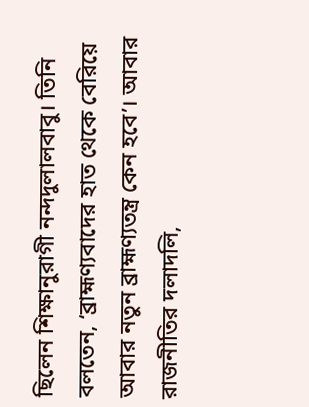ছিলেন শিক্ষানুরাগী নন্দদুলালবাবু। তিনি বলতেন, ‘ব্রাহ্মণ্যবাদের হাত থেকে বেরিয়ে আবার নতুন ব্রাহ্মণ্যতন্ত্র কেন হবে’। আবার রাজনীতির দলাদলি,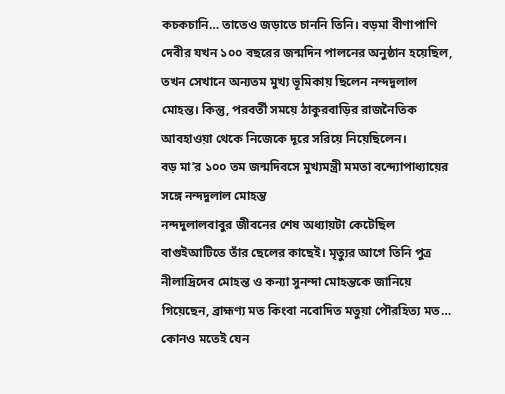কচকচানি… তাতেও জড়াতে চাননি তিনি। বড়মা বীণাপাণি দেবীর যখন ১০০ বছরের জন্মদিন পালনের অনুষ্ঠান হয়েছিল, তখন সেখানে অন্যতম মুখ্য ভূমিকায় ছিলেন নন্দদুলাল মোহন্ত। কিন্তু, পরবর্তী সময়ে ঠাকুরবাড়ির রাজনৈতিক আবহাওয়া থেকে নিজেকে দূরে সরিয়ে নিয়েছিলেন।
বড় মা’র ১০০ তম জন্মদিবসে মুখ্যমন্ত্রী মমতা বন্দ্যোপাধ্যায়ের সঙ্গে নন্দদুলাল মোহন্ত
নন্দদুলালবাবুর জীবনের শেষ অধ্যায়টা কেটেছিল বাগুইআটিতে তাঁর ছেলের কাছেই। মৃত্যুর আগে তিনি পুত্র নীলাদ্রিদেব মোহন্ত ও কন্যা সুনন্দা মোহন্তকে জানিয়ে গিয়েছেন, ব্রাহ্মণ্য মত কিংবা নবোদিত মতুয়া পৌরহিত্য মত… কোনও মতেই যেন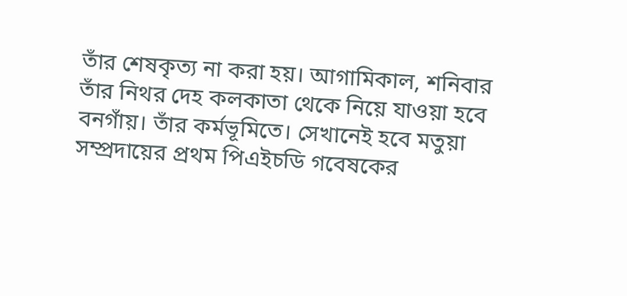তাঁর শেষকৃত্য না করা হয়। আগামিকাল, শনিবার তাঁর নিথর দেহ কলকাতা থেকে নিয়ে যাওয়া হবে বনগাঁয়। তাঁর কর্মভূমিতে। সেখানেই হবে মতুয়া সম্প্রদায়ের প্রথম পিএইচডি গবেষকের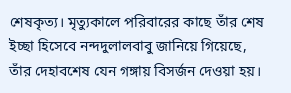শেষকৃত্য। মৃত্যুকালে পরিবারের কাছে তাঁর শেষ ইচ্ছা হিসেবে নন্দদুলালবাবু জানিয়ে গিয়েছে, তাঁর দেহাবশেষ যেন গঙ্গায় বিসর্জন দেওয়া হয়।